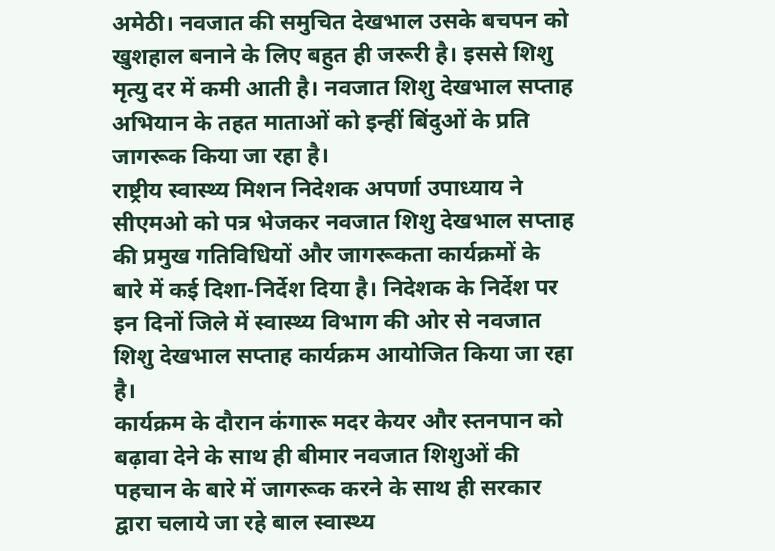अमेठी। नवजात की समुचित देखभाल उसके बचपन को खुशहाल बनाने के लिए बहुत ही जरूरी है। इससे शिशु मृत्यु दर में कमी आती है। नवजात शिशु देखभाल सप्ताह अभियान के तहत माताओं को इन्हीं बिंदुओं के प्रति जागरूक किया जा रहा है।
राष्ट्रीय स्वास्थ्य मिशन निदेशक अपर्णा उपाध्याय ने सीएमओ को पत्र भेजकर नवजात शिशु देखभाल सप्ताह की प्रमुख गतिविधियों और जागरूकता कार्यक्रमों के बारे में कई दिशा-निर्देश दिया है। निदेशक के निर्देश पर इन दिनों जिले में स्वास्थ्य विभाग की ओर से नवजात शिशु देखभाल सप्ताह कार्यक्रम आयोजित किया जा रहा है।
कार्यक्रम के दौरान कंगारू मदर केयर और स्तनपान को बढ़ावा देने के साथ ही बीमार नवजात शिशुओं की पहचान के बारे में जागरूक करने के साथ ही सरकार द्वारा चलाये जा रहे बाल स्वास्थ्य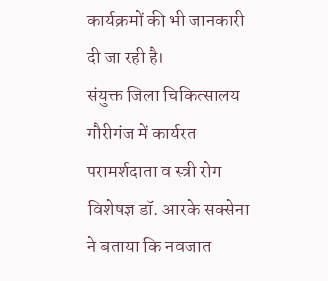कार्यक्रमों की भी जानकारी दी जा रही है।
संयुक्त जिला चिकित्सालय गौरीगंज में कार्यरत परामर्शदाता व स्त्री रोग विशेषज्ञ डॉ. आरके सक्सेना ने बताया कि नवजात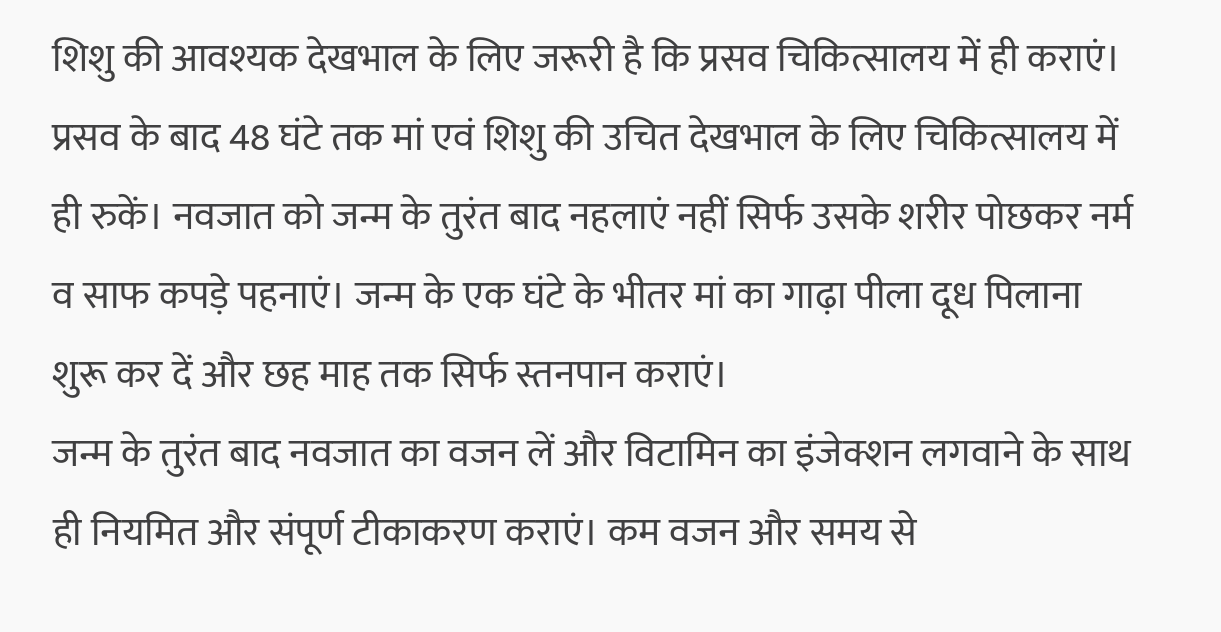शिशु की आवश्यक देखभाल के लिए जरूरी है कि प्रसव चिकित्सालय में ही कराएं।
प्रसव के बाद 48 घंटे तक मां एवं शिशु की उचित देखभाल के लिए चिकित्सालय में ही रुकें। नवजात को जन्म के तुरंत बाद नहलाएं नहीं सिर्फ उसके शरीर पोछकर नर्म व साफ कपड़े पहनाएं। जन्म के एक घंटे के भीतर मां का गाढ़ा पीला दूध पिलाना शुरू कर दें और छह माह तक सिर्फ स्तनपान कराएं।
जन्म के तुरंत बाद नवजात का वजन लें और विटामिन का इंजेक्शन लगवाने के साथ ही नियमित और संपूर्ण टीकाकरण कराएं। कम वजन और समय से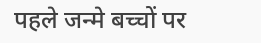पहले जन्मे बच्चों पर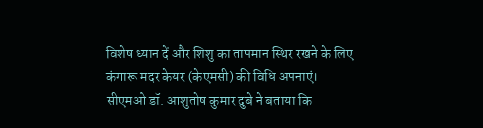विशेष ध्यान दें और शिशु का तापमान स्थिर रखने के लिए कंगारू मदर केयर (केएमसी) की विधि अपनाएं।
सीएमओ डॉ. आशुतोष कुमार दुबे ने बताया कि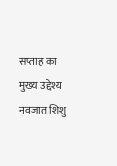सप्ताह का मुख्य उद्देश्य नवजात शिशु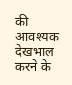की आवश्यक देखभाल करने के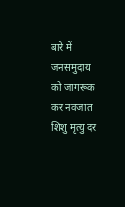बारे में जनसमुदाय को जागरूक कर नवजात शिशु मृत्यु दर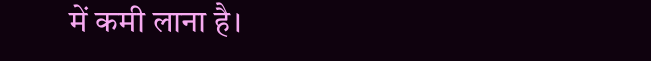में कमी लाना है।